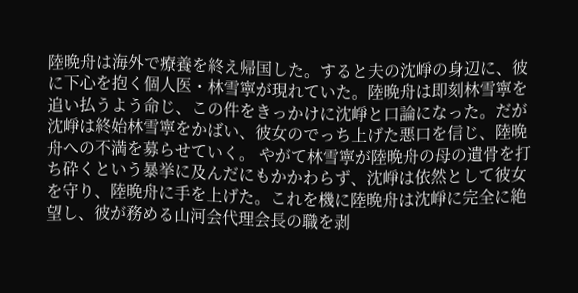陸晩舟は海外で療養を終え帰国した。すると夫の沈崢の身辺に、彼に下心を抱く個人医・林雪寧が現れていた。陸晩舟は即刻林雪寧を追い払うよう命じ、この件をきっかけに沈崢と口論になった。だが沈崢は終始林雪寧をかばい、彼女のでっち上げた悪口を信じ、陸晩舟への不満を募らせていく。 やがて林雪寧が陸晩舟の母の遺骨を打ち砕くという暴挙に及んだにもかかわらず、沈崢は依然として彼女を守り、陸晩舟に手を上げた。これを機に陸晩舟は沈崢に完全に絶望し、彼が務める山河会代理会長の職を剥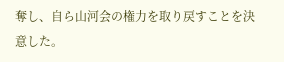奪し、自ら山河会の権力を取り戻すことを決意した。